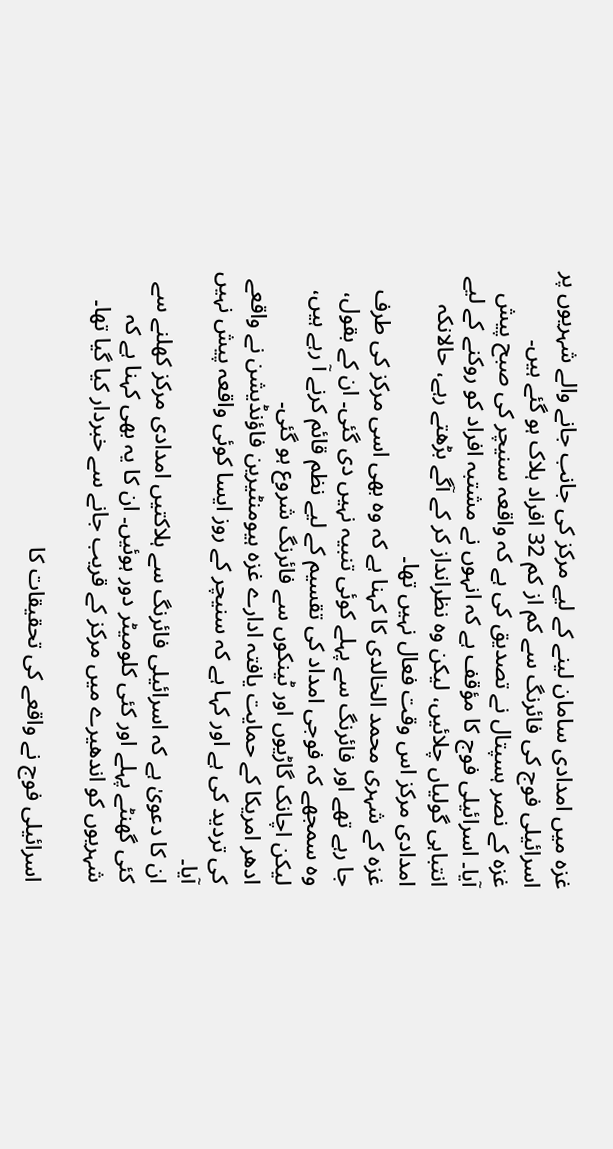غزہ میں امدادی سامان لینے کے لیے مرکز کی جانب جانے والے شہریوں پر اسرائیلی فوج کی فائرنگ سے کم از کم 32 افراد ہلاک ہو گئے ہیں۔
غزہ کے نصر ہسپتال نے تصدیق کی ہے کہ واقعہ سنیچر کی صبح پیش آیا۔ اسرائیلی فوج کا مؤقف ہے کہ انہوں نے مشتبہ افراد کو روکنے کے لیے انتباہی گولیاں چلائیں، لیکن وہ نظرانداز کر کے آگے بڑھتے رہے، حالانکہ امدادی مرکز اس وقت فعال نہیں تھا۔
غزہ کے شہری محمد الخالدی کا کہنا ہے کہ وہ بھی اسی مرکز کی طرف جا رہے تھے اور فائرنگ سے پہلے کوئی تنبیہ نہیں دی گئی۔ ان کے بقول، وہ سمجھے کہ فوجی امداد کی تقسیم کے لیے نظم قائم کرنے آ رہے ہیں، لیکن اچانک گاڑیوں اور ٹینکوں سے فائرنگ شروع ہو گئی۔
ادھر امریکا کے حمایت یافتہ ادارے غزہ ہیومنٹیرین فاؤنڈیشن نے واقعے کی تردید کی ہے اور کہا ہے کہ سنیچر کے روز ایسا کوئی واقعہ پیش نہیں آیا۔
ان کا دعویٰ ہے کہ اسرائیلی فائرنگ سے ہلاکتیں امدادی مرکز کھلنے سے کئی گھنٹے پہلے اور کئی کلومیٹر دور ہوئیں۔ ان کا یہ بھی کہنا ہے کہ شہریوں کو اندھیرے میں مرکز کے قریب جانے سے خبردار کیا گیا تھا۔

اسرائیلی فوج نے واقعے کی تحقیقات کا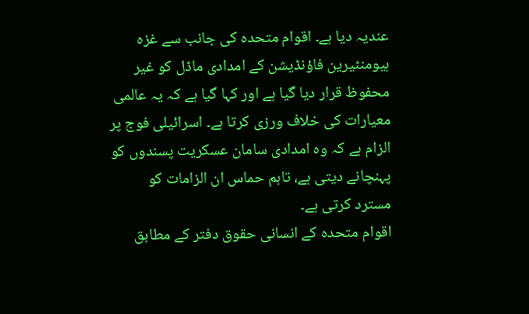عندیہ دیا ہے۔ اقوام متحدہ کی جانب سے غزہ ہیومنٹیرین فاؤنڈیشن کے امدادی ماڈل کو غیر محفوظ قرار دیا گیا ہے اور کہا گیا ہے کہ یہ عالمی معیارات کی خلاف ورزی کرتا ہے۔ اسرائیلی فوج پر الزام ہے کہ وہ امدادی سامان عسکریت پسندوں کو پہنچانے دیتی ہے، تاہم حماس ان الزامات کو مسترد کرتی ہے۔
اقوام متحدہ کے انسانی حقوق دفتر کے مطابق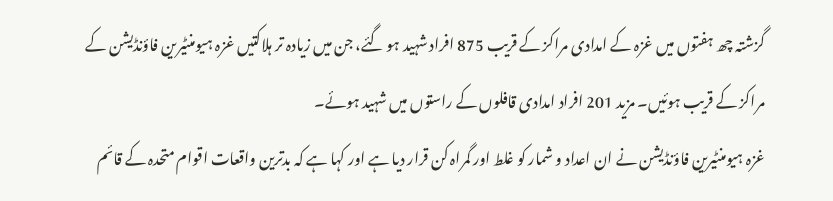گزشتہ چھ ہفتوں میں غزہ کے امدادی مراکز کے قریب 875 افراد شہید ہو گئے، جن میں زیادہ تر ہلاکتیں غزہ ہیومنٹیرین فاؤنڈیشن کے مراکز کے قریب ہوئیں۔ مزید 201 افراد امدادی قافلوں کے راستوں میں شہید ہوئے۔
غزہ ہیومنٹیرین فاؤنڈیشن نے ان اعداد و شمار کو غلط اور گمراہ کن قرار دیا ہے اور کہا ہے کہ بدترین واقعات اقوام متحدہ کے قائم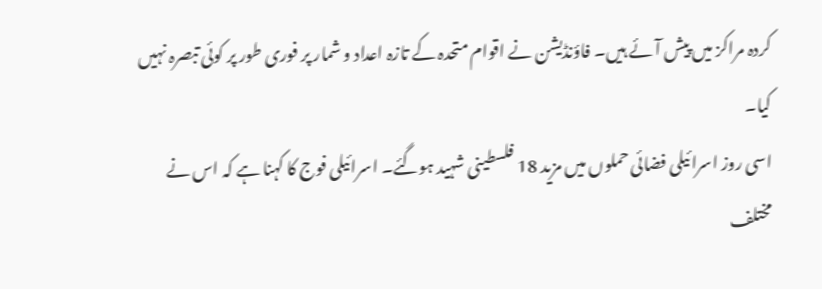کردہ مراکز میں پیش آئے ہیں۔ فاؤنڈیشن نے اقوام متحدہ کے تازہ اعداد و شمار پر فوری طور پر کوئی تبصرہ نہیں کیا۔
اسی روز اسرائیلی فضائی حملوں میں مزید 18 فلسطینی شہید ہوگئے۔ اسرائیلی فوج کا کہنا ہے کہ اس نے مختلف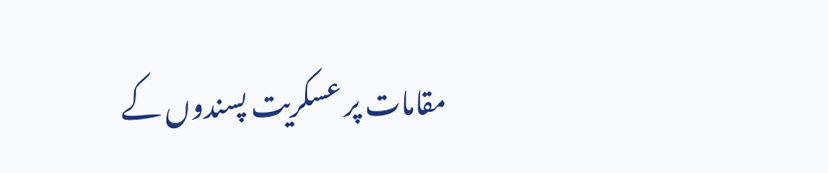مقامات پر عسکریت پسندوں کے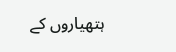ہتھیاروں کے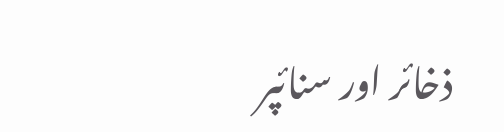ذخائر اور سنائپر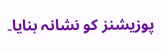پوزیشنز کو نشانہ بنایا۔